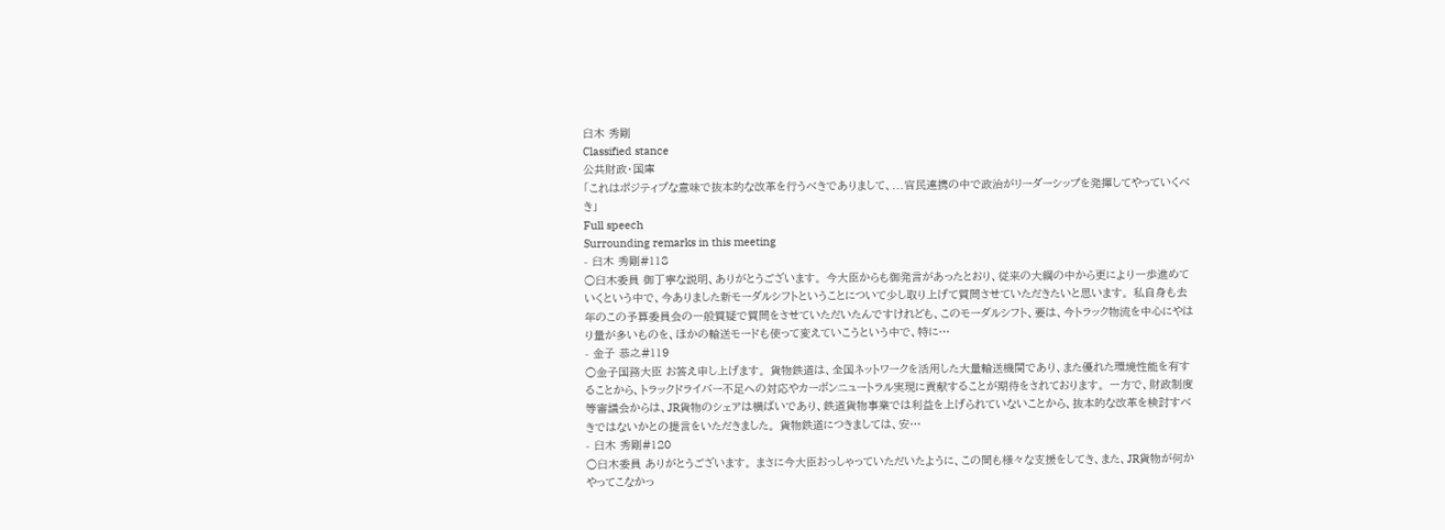臼木 秀剛
Classified stance
公共財政・国庫
「これはポジティブな意味で抜本的な改革を行うべきでありまして、...官民連携の中で政治がリーダーシップを発揮してやっていくべき」
Full speech
Surrounding remarks in this meeting
- 臼木 秀剛#118
○臼木委員 御丁寧な説明、ありがとうございます。 今大臣からも御発言があったとおり、従来の大綱の中から更により一歩進めていくという中で、今ありました新モーダルシフトということについて少し取り上げて質問させていただきたいと思います。 私自身も去年のこの予算委員会の一般質疑で質問をさせていただいたんですけれども、このモーダルシフト、要は、今トラック物流を中心にやはり量が多いものを、ほかの輸送モードも使って変えていこうという中で、特に…
- 金子 恭之#119
○金子国務大臣 お答え申し上げます。 貨物鉄道は、全国ネットワークを活用した大量輸送機関であり、また優れた環境性能を有することから、トラックドライバー不足への対応やカーボンニュートラル実現に貢献することが期待をされております。 一方で、財政制度等審議会からは、JR貨物のシェアは横ばいであり、鉄道貨物事業では利益を上げられていないことから、抜本的な改革を検討すべきではないかとの提言をいただきました。 貨物鉄道につきましては、安…
- 臼木 秀剛#120
○臼木委員 ありがとうございます。 まさに今大臣おっしゃっていただいたように、この間も様々な支援をしてき、また、JR貨物が何かやってこなかっ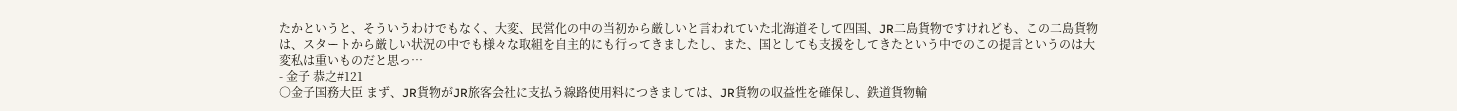たかというと、そういうわけでもなく、大変、民営化の中の当初から厳しいと言われていた北海道そして四国、JR二島貨物ですけれども、この二島貨物は、スタートから厳しい状況の中でも様々な取組を自主的にも行ってきましたし、また、国としても支援をしてきたという中でのこの提言というのは大変私は重いものだと思っ…
- 金子 恭之#121
○金子国務大臣 まず、JR貨物がJR旅客会社に支払う線路使用料につきましては、JR貨物の収益性を確保し、鉄道貨物輸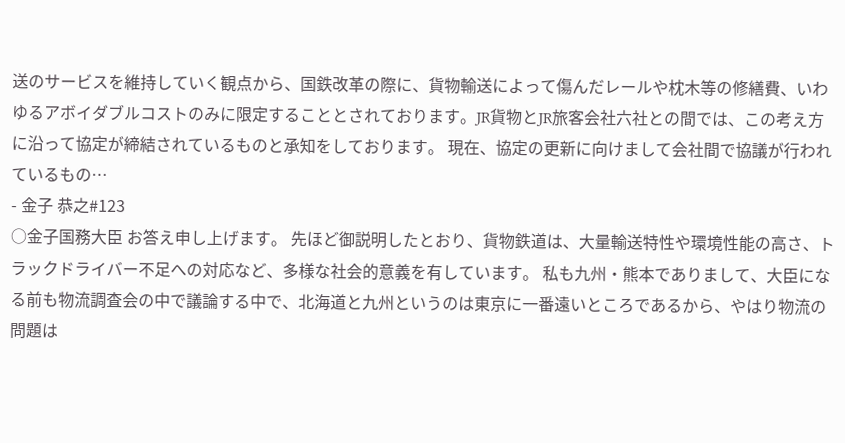送のサービスを維持していく観点から、国鉄改革の際に、貨物輸送によって傷んだレールや枕木等の修繕費、いわゆるアボイダブルコストのみに限定することとされております。JR貨物とJR旅客会社六社との間では、この考え方に沿って協定が締結されているものと承知をしております。 現在、協定の更新に向けまして会社間で協議が行われているもの…
- 金子 恭之#123
○金子国務大臣 お答え申し上げます。 先ほど御説明したとおり、貨物鉄道は、大量輸送特性や環境性能の高さ、トラックドライバー不足への対応など、多様な社会的意義を有しています。 私も九州・熊本でありまして、大臣になる前も物流調査会の中で議論する中で、北海道と九州というのは東京に一番遠いところであるから、やはり物流の問題は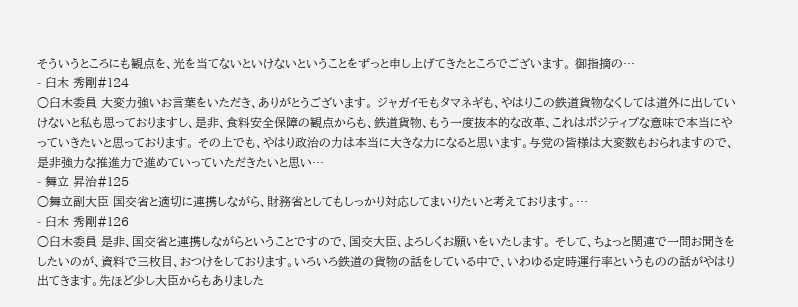そういうところにも観点を、光を当てないといけないということをずっと申し上げてきたところでございます。 御指摘の…
- 臼木 秀剛#124
○臼木委員 大変力強いお言葉をいただき、ありがとうございます。 ジャガイモもタマネギも、やはりこの鉄道貨物なくしては道外に出していけないと私も思っておりますし、是非、食料安全保障の観点からも、鉄道貨物、もう一度抜本的な改革、これはポジティブな意味で本当にやっていきたいと思っております。 その上でも、やはり政治の力は本当に大きな力になると思います。与党の皆様は大変数もおられますので、是非強力な推進力で進めていっていただきたいと思い…
- 舞立 昇治#125
○舞立副大臣 国交省と適切に連携しながら、財務省としてもしっかり対応してまいりたいと考えております。…
- 臼木 秀剛#126
○臼木委員 是非、国交省と連携しながらということですので、国交大臣、よろしくお願いをいたします。 そして、ちょっと関連で一問お聞きをしたいのが、資料で三枚目、おつけをしております。いろいろ鉄道の貨物の話をしている中で、いわゆる定時運行率というものの話がやはり出てきます。先ほど少し大臣からもありました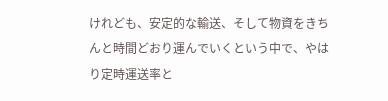けれども、安定的な輸送、そして物資をきちんと時間どおり運んでいくという中で、やはり定時運送率と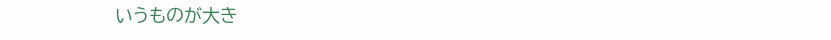いうものが大き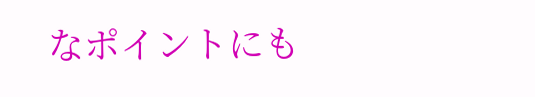なポイントにも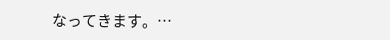なってきます。…